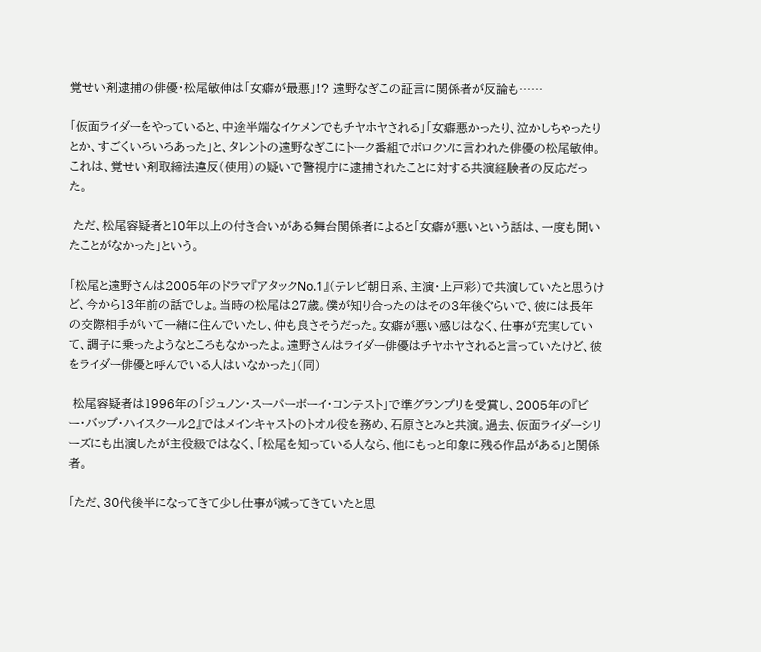覚せい剤逮捕の俳優・松尾敏伸は「女癖が最悪」!? 遠野なぎこの証言に関係者が反論も……

「仮面ライダーをやっていると、中途半端なイケメンでもチヤホヤされる」「女癖悪かったり、泣かしちゃったりとか、すごくいろいろあった」と、タレントの遠野なぎこにトーク番組でボロクソに言われた俳優の松尾敏伸。これは、覚せい剤取締法違反(使用)の疑いで警視庁に逮捕されたことに対する共演経験者の反応だった。

 ただ、松尾容疑者と10年以上の付き合いがある舞台関係者によると「女癖が悪いという話は、一度も聞いたことがなかった」という。

「松尾と遠野さんは2005年のドラマ『アタックNo.1』(テレビ朝日系、主演・上戸彩)で共演していたと思うけど、今から13年前の話でしょ。当時の松尾は27歳。僕が知り合ったのはその3年後ぐらいで、彼には長年の交際相手がいて一緒に住んでいたし、仲も良さそうだった。女癖が悪い感じはなく、仕事が充実していて、調子に乗ったようなところもなかったよ。遠野さんはライダー俳優はチヤホヤされると言っていたけど、彼をライダー俳優と呼んでいる人はいなかった」(同)

 松尾容疑者は1996年の「ジュノン・スーパーボーイ・コンテスト」で準グランプリを受賞し、2005年の『ビー・バップ・ハイスクール2』ではメインキャストのトオル役を務め、石原さとみと共演。過去、仮面ライダーシリーズにも出演したが主役級ではなく、「松尾を知っている人なら、他にもっと印象に残る作品がある」と関係者。

「ただ、30代後半になってきて少し仕事が減ってきていたと思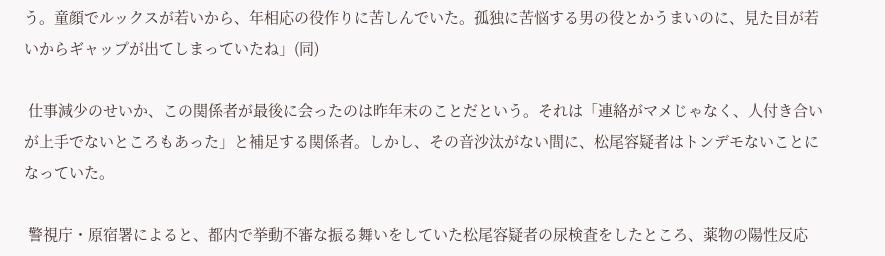う。童顔でルックスが若いから、年相応の役作りに苦しんでいた。孤独に苦悩する男の役とかうまいのに、見た目が若いからギャップが出てしまっていたね」(同)

 仕事減少のせいか、この関係者が最後に会ったのは昨年末のことだという。それは「連絡がマメじゃなく、人付き合いが上手でないところもあった」と補足する関係者。しかし、その音沙汰がない間に、松尾容疑者はトンデモないことになっていた。

 警視庁・原宿署によると、都内で挙動不審な振る舞いをしていた松尾容疑者の尿検査をしたところ、薬物の陽性反応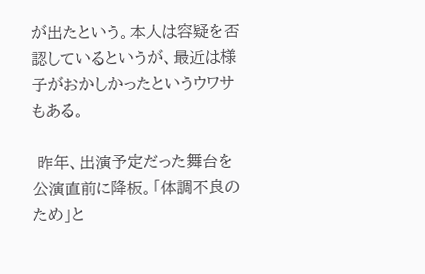が出たという。本人は容疑を否認しているというが、最近は様子がおかしかったというウワサもある。

 昨年、出演予定だった舞台を公演直前に降板。「体調不良のため」と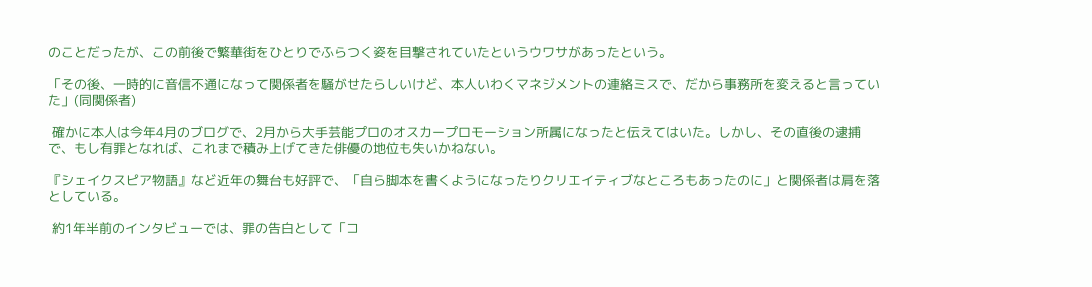のことだったが、この前後で繁華街をひとりでふらつく姿を目撃されていたというウワサがあったという。

「その後、一時的に音信不通になって関係者を騒がせたらしいけど、本人いわくマネジメントの連絡ミスで、だから事務所を変えると言っていた」(同関係者)

 確かに本人は今年4月のブログで、2月から大手芸能プロのオスカープロモーション所属になったと伝えてはいた。しかし、その直後の逮捕で、もし有罪となれば、これまで積み上げてきた俳優の地位も失いかねない。

『シェイクスピア物語』など近年の舞台も好評で、「自ら脚本を書くようになったりクリエイティブなところもあったのに」と関係者は肩を落としている。

 約1年半前のインタビューでは、罪の告白として「コ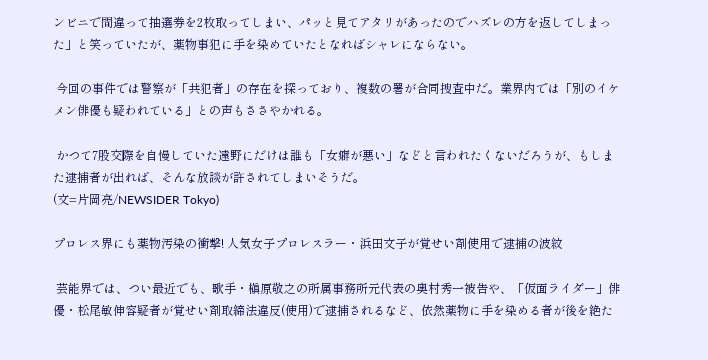ンビニで間違って抽選券を2枚取ってしまい、パッと見てアタリがあったのでハズレの方を返してしまった」と笑っていたが、薬物事犯に手を染めていたとなればシャレにならない。

 今回の事件では警察が「共犯者」の存在を探っており、複数の署が合同捜査中だ。業界内では「別のイケメン俳優も疑われている」との声もささやかれる。

 かつて7股交際を自慢していた遠野にだけは誰も「女癖が悪い」などと言われたくないだろうが、もしまた逮捕者が出れば、そんな放談が許されてしまいそうだ。
(文=片岡亮/NEWSIDER Tokyo)

プロレス界にも薬物汚染の衝撃! 人気女子プロレスラー・浜田文子が覚せい剤使用で逮捕の波紋

 芸能界では、つい最近でも、歌手・槇原敬之の所属事務所元代表の奥村秀一被告や、「仮面ライダー」俳優・松尾敏伸容疑者が覚せい剤取締法違反(使用)で逮捕されるなど、依然薬物に手を染める者が後を絶た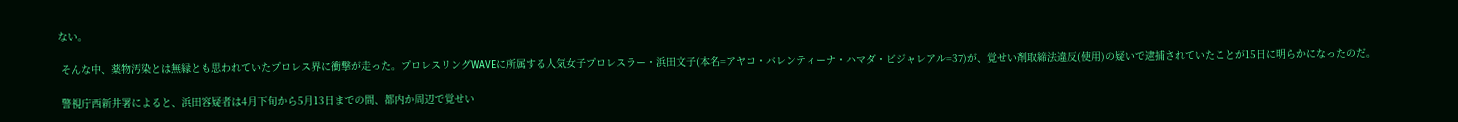ない。

 そんな中、薬物汚染とは無縁とも思われていたプロレス界に衝撃が走った。プロレスリングWAVEに所属する人気女子プロレスラー・浜田文子(本名=アヤコ・バレンティーナ・ハマダ・ビジャレアル=37)が、覚せい剤取締法違反(使用)の疑いで逮捕されていたことが15日に明らかになったのだ。

 警視庁西新井署によると、浜田容疑者は4月下旬から5月13日までの間、都内か周辺で覚せい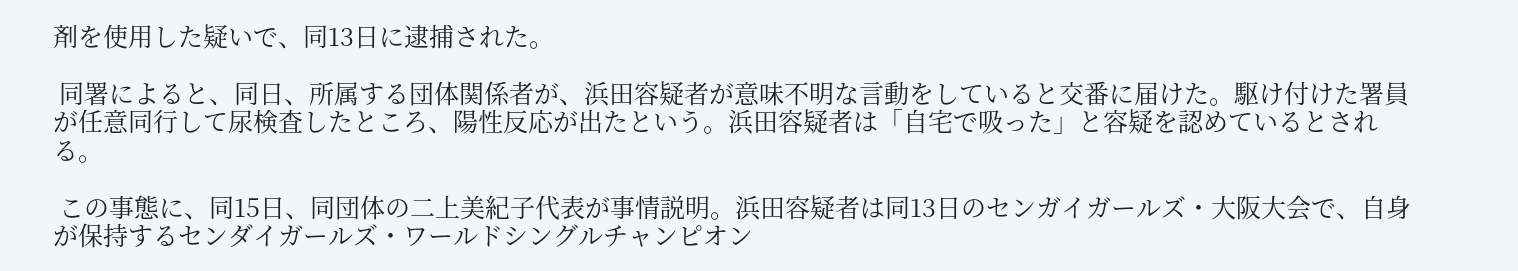剤を使用した疑いで、同13日に逮捕された。

 同署によると、同日、所属する団体関係者が、浜田容疑者が意味不明な言動をしていると交番に届けた。駆け付けた署員が任意同行して尿検査したところ、陽性反応が出たという。浜田容疑者は「自宅で吸った」と容疑を認めているとされる。

 この事態に、同15日、同団体の二上美紀子代表が事情説明。浜田容疑者は同13日のセンガイガールズ・大阪大会で、自身が保持するセンダイガールズ・ワールドシングルチャンピオン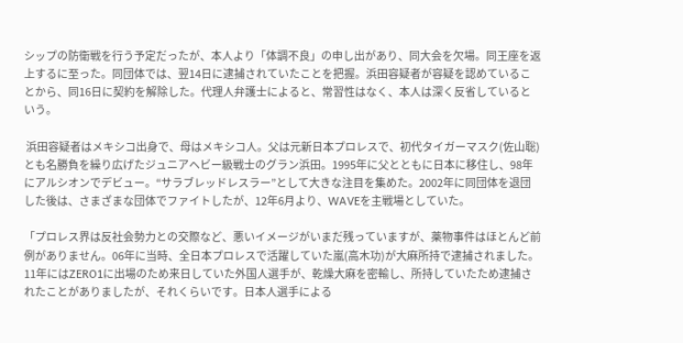シップの防衛戦を行う予定だったが、本人より「体調不良」の申し出があり、同大会を欠場。同王座を返上するに至った。同団体では、翌14日に逮捕されていたことを把握。浜田容疑者が容疑を認めていることから、同16日に契約を解除した。代理人弁護士によると、常習性はなく、本人は深く反省しているという。

 浜田容疑者はメキシコ出身で、母はメキシコ人。父は元新日本プロレスで、初代タイガーマスク(佐山聡)とも名勝負を繰り広げたジュニアヘビー級戦士のグラン浜田。1995年に父とともに日本に移住し、98年にアルシオンでデビュー。“サラブレッドレスラー”として大きな注目を集めた。2002年に同団体を退団した後は、さまざまな団体でファイトしたが、12年6月より、WAVEを主戦場としていた。

「プロレス界は反社会勢力との交際など、悪いイメージがいまだ残っていますが、薬物事件はほとんど前例がありません。06年に当時、全日本プロレスで活躍していた嵐(高木功)が大麻所持で逮捕されました。11年にはZERO1に出場のため来日していた外国人選手が、乾燥大麻を密輸し、所持していたため逮捕されたことがありましたが、それくらいです。日本人選手による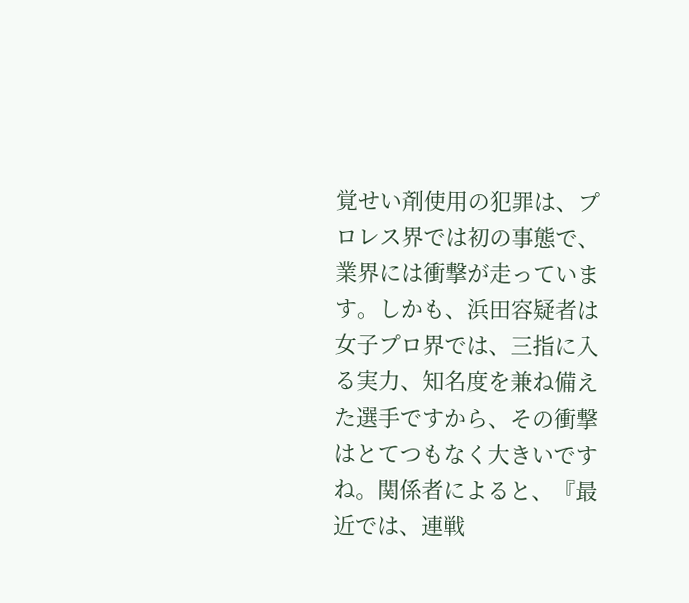覚せい剤使用の犯罪は、プロレス界では初の事態で、業界には衝撃が走っています。しかも、浜田容疑者は女子プロ界では、三指に入る実力、知名度を兼ね備えた選手ですから、その衝撃はとてつもなく大きいですね。関係者によると、『最近では、連戦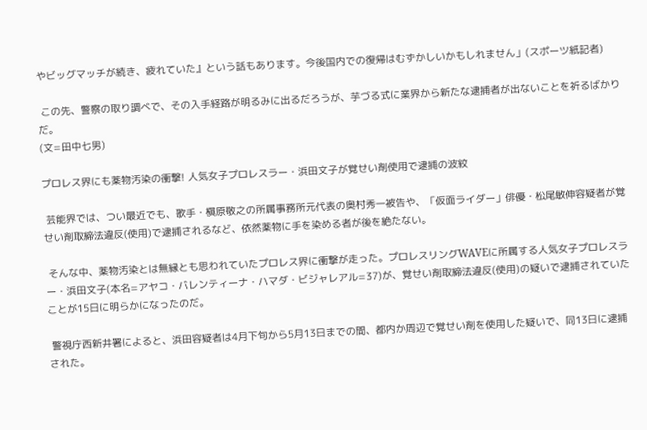やビッグマッチが続き、疲れていた』という話もあります。今後国内での復帰はむずかしいかもしれません」(スポーツ紙記者)

 この先、警察の取り調べで、その入手経路が明るみに出るだろうが、芋づる式に業界から新たな逮捕者が出ないことを祈るばかりだ。
(文=田中七男)

プロレス界にも薬物汚染の衝撃! 人気女子プロレスラー・浜田文子が覚せい剤使用で逮捕の波紋

 芸能界では、つい最近でも、歌手・槇原敬之の所属事務所元代表の奥村秀一被告や、「仮面ライダー」俳優・松尾敏伸容疑者が覚せい剤取締法違反(使用)で逮捕されるなど、依然薬物に手を染める者が後を絶たない。

 そんな中、薬物汚染とは無縁とも思われていたプロレス界に衝撃が走った。プロレスリングWAVEに所属する人気女子プロレスラー・浜田文子(本名=アヤコ・バレンティーナ・ハマダ・ビジャレアル=37)が、覚せい剤取締法違反(使用)の疑いで逮捕されていたことが15日に明らかになったのだ。

 警視庁西新井署によると、浜田容疑者は4月下旬から5月13日までの間、都内か周辺で覚せい剤を使用した疑いで、同13日に逮捕された。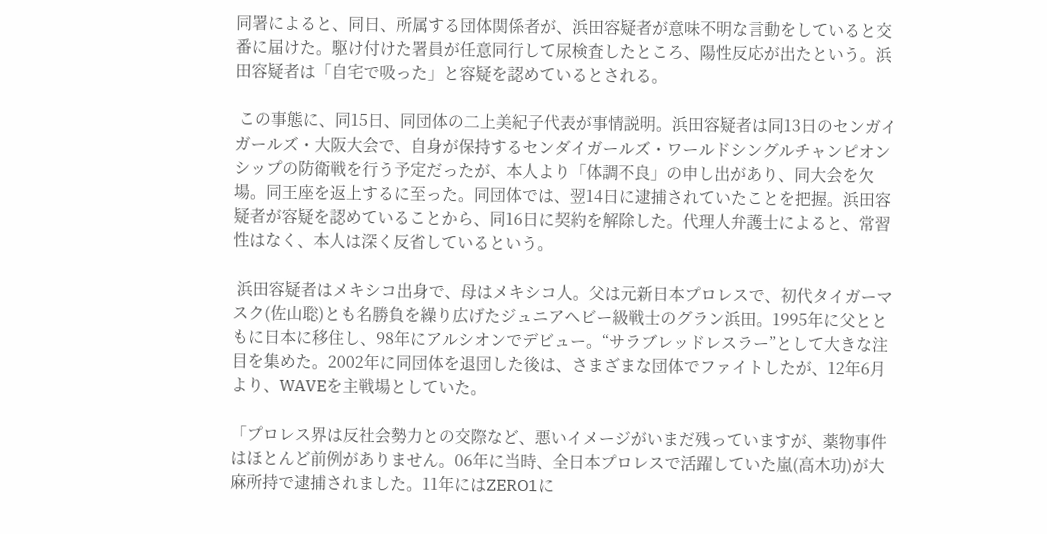同署によると、同日、所属する団体関係者が、浜田容疑者が意味不明な言動をしていると交番に届けた。駆け付けた署員が任意同行して尿検査したところ、陽性反応が出たという。浜田容疑者は「自宅で吸った」と容疑を認めているとされる。

 この事態に、同15日、同団体の二上美紀子代表が事情説明。浜田容疑者は同13日のセンガイガールズ・大阪大会で、自身が保持するセンダイガールズ・ワールドシングルチャンピオンシップの防衛戦を行う予定だったが、本人より「体調不良」の申し出があり、同大会を欠場。同王座を返上するに至った。同団体では、翌14日に逮捕されていたことを把握。浜田容疑者が容疑を認めていることから、同16日に契約を解除した。代理人弁護士によると、常習性はなく、本人は深く反省しているという。

 浜田容疑者はメキシコ出身で、母はメキシコ人。父は元新日本プロレスで、初代タイガーマスク(佐山聡)とも名勝負を繰り広げたジュニアヘビー級戦士のグラン浜田。1995年に父とともに日本に移住し、98年にアルシオンでデビュー。“サラブレッドレスラー”として大きな注目を集めた。2002年に同団体を退団した後は、さまざまな団体でファイトしたが、12年6月より、WAVEを主戦場としていた。

「プロレス界は反社会勢力との交際など、悪いイメージがいまだ残っていますが、薬物事件はほとんど前例がありません。06年に当時、全日本プロレスで活躍していた嵐(高木功)が大麻所持で逮捕されました。11年にはZERO1に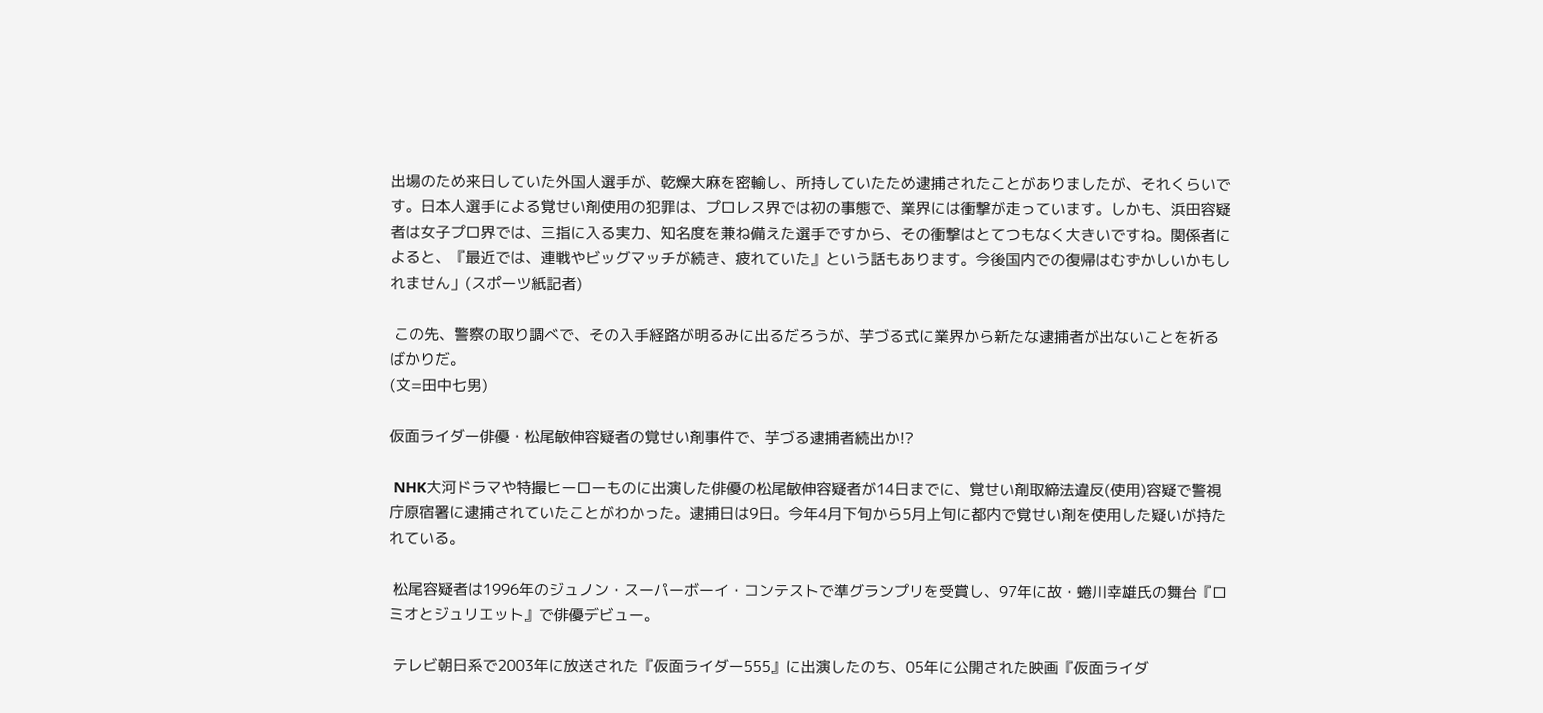出場のため来日していた外国人選手が、乾燥大麻を密輸し、所持していたため逮捕されたことがありましたが、それくらいです。日本人選手による覚せい剤使用の犯罪は、プロレス界では初の事態で、業界には衝撃が走っています。しかも、浜田容疑者は女子プロ界では、三指に入る実力、知名度を兼ね備えた選手ですから、その衝撃はとてつもなく大きいですね。関係者によると、『最近では、連戦やビッグマッチが続き、疲れていた』という話もあります。今後国内での復帰はむずかしいかもしれません」(スポーツ紙記者)

 この先、警察の取り調べで、その入手経路が明るみに出るだろうが、芋づる式に業界から新たな逮捕者が出ないことを祈るばかりだ。
(文=田中七男)

仮面ライダー俳優・松尾敏伸容疑者の覚せい剤事件で、芋づる逮捕者続出か!?

 NHK大河ドラマや特撮ヒーローものに出演した俳優の松尾敏伸容疑者が14日までに、覚せい剤取締法違反(使用)容疑で警視庁原宿署に逮捕されていたことがわかった。逮捕日は9日。今年4月下旬から5月上旬に都内で覚せい剤を使用した疑いが持たれている。

 松尾容疑者は1996年のジュノン・スーパーボーイ・コンテストで準グランプリを受賞し、97年に故・蜷川幸雄氏の舞台『ロミオとジュリエット』で俳優デビュー。

 テレビ朝日系で2003年に放送された『仮面ライダー555』に出演したのち、05年に公開された映画『仮面ライダ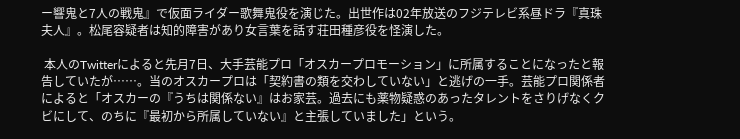ー響鬼と7人の戦鬼』で仮面ライダー歌舞鬼役を演じた。出世作は02年放送のフジテレビ系昼ドラ『真珠夫人』。松尾容疑者は知的障害があり女言葉を話す荘田種彦役を怪演した。

 本人のTwitterによると先月7日、大手芸能プロ「オスカープロモーション」に所属することになったと報告していたが……。当のオスカープロは「契約書の類を交わしていない」と逃げの一手。芸能プロ関係者によると「オスカーの『うちは関係ない』はお家芸。過去にも薬物疑惑のあったタレントをさりげなくクビにして、のちに『最初から所属していない』と主張していました」という。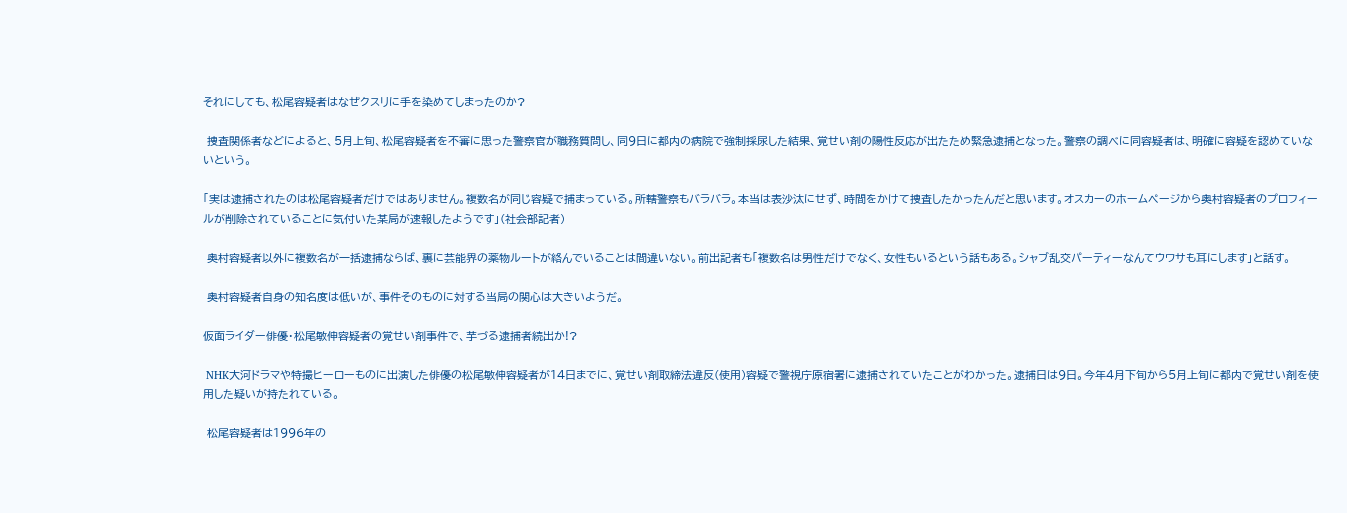それにしても、松尾容疑者はなぜクスリに手を染めてしまったのか?

 捜査関係者などによると、5月上旬、松尾容疑者を不審に思った警察官が職務質問し、同9日に都内の病院で強制採尿した結果、覚せい剤の陽性反応が出たため緊急逮捕となった。警察の調べに同容疑者は、明確に容疑を認めていないという。

「実は逮捕されたのは松尾容疑者だけではありません。複数名が同じ容疑で捕まっている。所轄警察もバラバラ。本当は表沙汰にせず、時間をかけて捜査したかったんだと思います。オスカーのホームページから奥村容疑者のプロフィールが削除されていることに気付いた某局が速報したようです」(社会部記者)

 奥村容疑者以外に複数名が一括逮捕ならば、裏に芸能界の薬物ルートが絡んでいることは間違いない。前出記者も「複数名は男性だけでなく、女性もいるという話もある。シャブ乱交パーティーなんてウワサも耳にします」と話す。

 奥村容疑者自身の知名度は低いが、事件そのものに対する当局の関心は大きいようだ。

仮面ライダー俳優・松尾敏伸容疑者の覚せい剤事件で、芋づる逮捕者続出か!?

 NHK大河ドラマや特撮ヒーローものに出演した俳優の松尾敏伸容疑者が14日までに、覚せい剤取締法違反(使用)容疑で警視庁原宿署に逮捕されていたことがわかった。逮捕日は9日。今年4月下旬から5月上旬に都内で覚せい剤を使用した疑いが持たれている。

 松尾容疑者は1996年の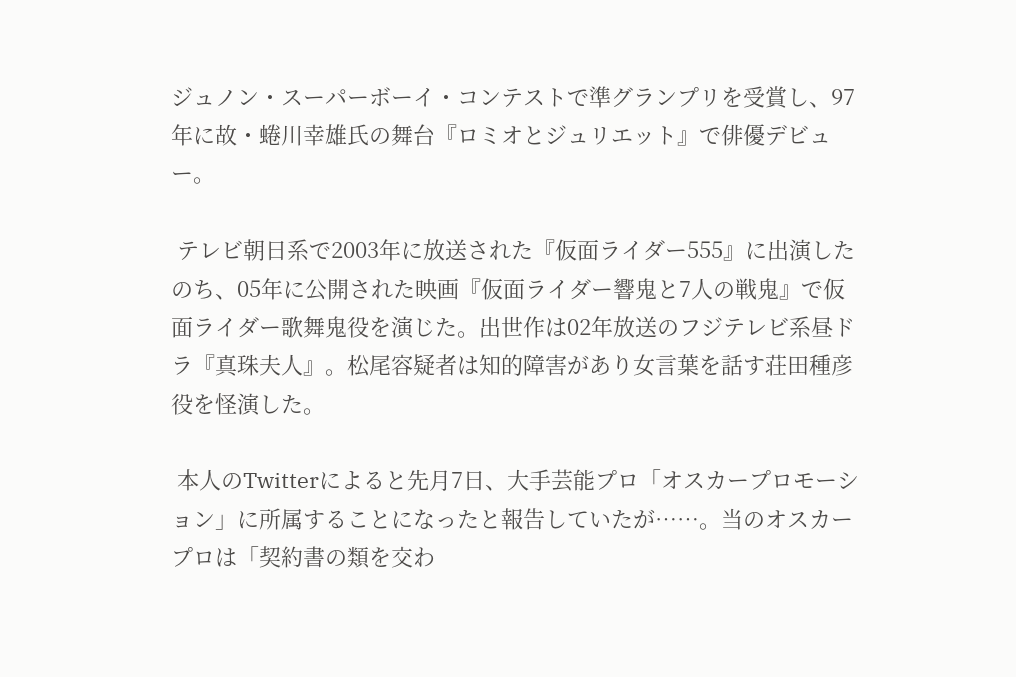ジュノン・スーパーボーイ・コンテストで準グランプリを受賞し、97年に故・蜷川幸雄氏の舞台『ロミオとジュリエット』で俳優デビュー。

 テレビ朝日系で2003年に放送された『仮面ライダー555』に出演したのち、05年に公開された映画『仮面ライダー響鬼と7人の戦鬼』で仮面ライダー歌舞鬼役を演じた。出世作は02年放送のフジテレビ系昼ドラ『真珠夫人』。松尾容疑者は知的障害があり女言葉を話す荘田種彦役を怪演した。

 本人のTwitterによると先月7日、大手芸能プロ「オスカープロモーション」に所属することになったと報告していたが……。当のオスカープロは「契約書の類を交わ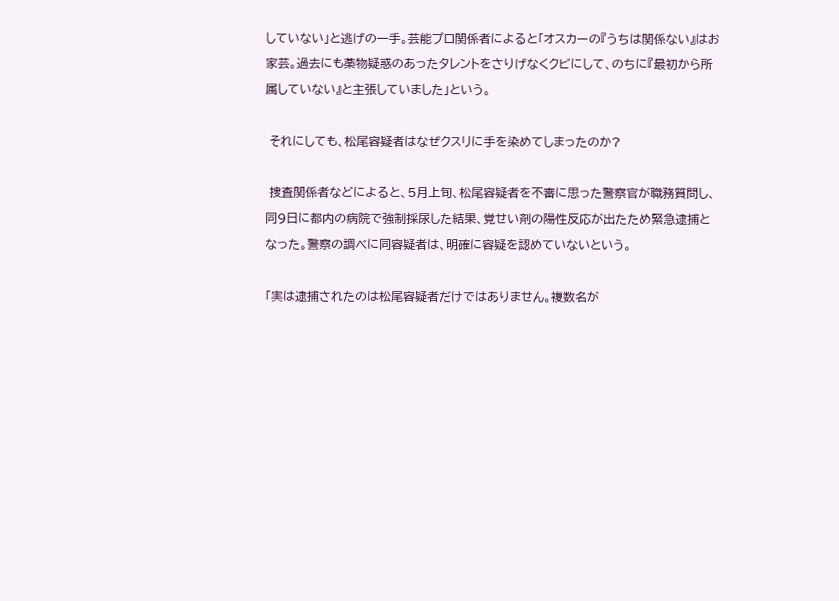していない」と逃げの一手。芸能プロ関係者によると「オスカーの『うちは関係ない』はお家芸。過去にも薬物疑惑のあったタレントをさりげなくクビにして、のちに『最初から所属していない』と主張していました」という。

 それにしても、松尾容疑者はなぜクスリに手を染めてしまったのか?

 捜査関係者などによると、5月上旬、松尾容疑者を不審に思った警察官が職務質問し、同9日に都内の病院で強制採尿した結果、覚せい剤の陽性反応が出たため緊急逮捕となった。警察の調べに同容疑者は、明確に容疑を認めていないという。

「実は逮捕されたのは松尾容疑者だけではありません。複数名が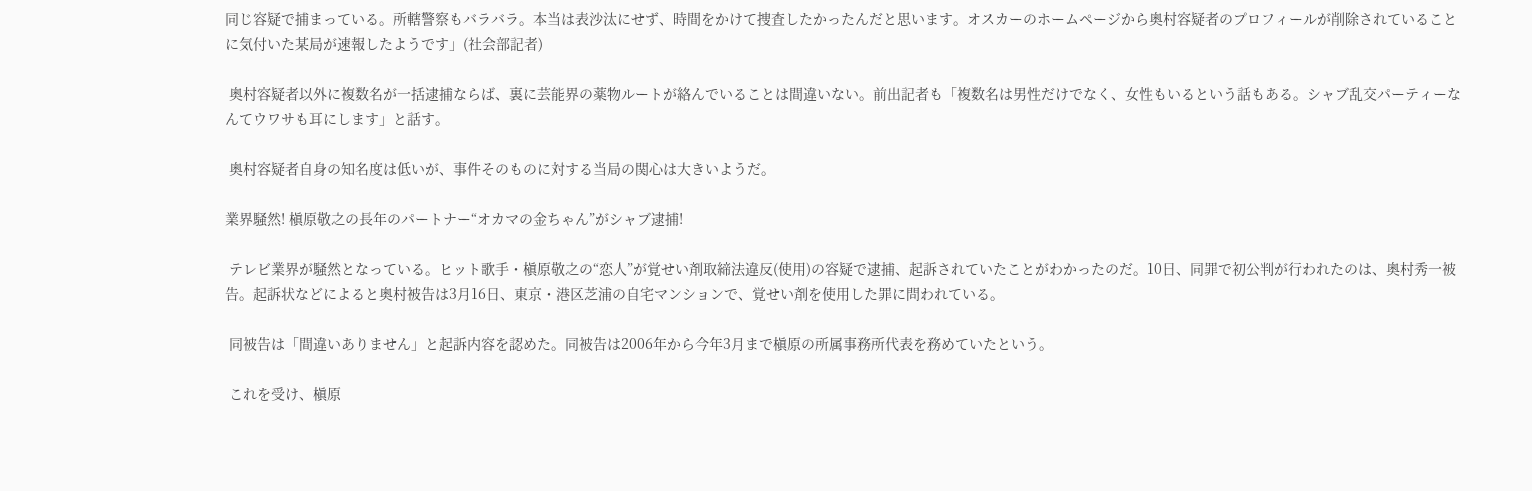同じ容疑で捕まっている。所轄警察もバラバラ。本当は表沙汰にせず、時間をかけて捜査したかったんだと思います。オスカーのホームページから奥村容疑者のプロフィールが削除されていることに気付いた某局が速報したようです」(社会部記者)

 奥村容疑者以外に複数名が一括逮捕ならば、裏に芸能界の薬物ルートが絡んでいることは間違いない。前出記者も「複数名は男性だけでなく、女性もいるという話もある。シャブ乱交パーティーなんてウワサも耳にします」と話す。

 奥村容疑者自身の知名度は低いが、事件そのものに対する当局の関心は大きいようだ。

業界騒然! 槇原敬之の長年のパートナー“オカマの金ちゃん”がシャブ逮捕!

 テレビ業界が騒然となっている。ヒット歌手・槇原敬之の“恋人”が覚せい剤取締法違反(使用)の容疑で逮捕、起訴されていたことがわかったのだ。10日、同罪で初公判が行われたのは、奥村秀一被告。起訴状などによると奥村被告は3月16日、東京・港区芝浦の自宅マンションで、覚せい剤を使用した罪に問われている。

 同被告は「間違いありません」と起訴内容を認めた。同被告は2006年から今年3月まで槇原の所属事務所代表を務めていたという。

 これを受け、槇原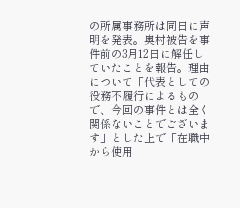の所属事務所は同日に声明を発表。奥村被告を事件前の3月12日に解任していたことを報告。理由について「代表としての役務不履行によるもので、今回の事件とは全く関係ないことでございます」とした上で「在職中から使用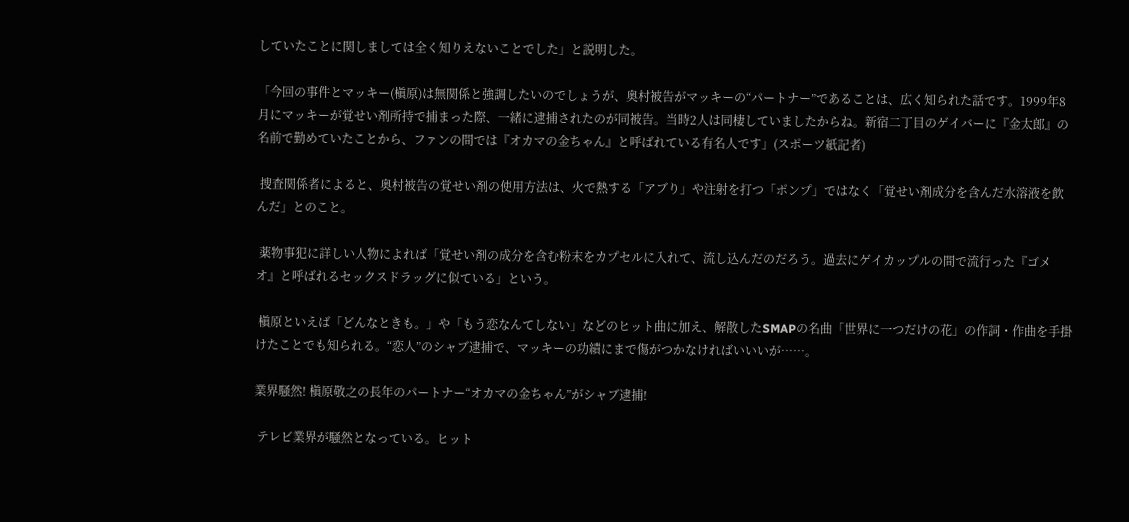していたことに関しましては全く知りえないことでした」と説明した。

「今回の事件とマッキー(槇原)は無関係と強調したいのでしょうが、奥村被告がマッキーの“パートナー”であることは、広く知られた話です。1999年8月にマッキーが覚せい剤所持で捕まった際、一緒に逮捕されたのが同被告。当時2人は同棲していましたからね。新宿二丁目のゲイバーに『金太郎』の名前で勤めていたことから、ファンの間では『オカマの金ちゃん』と呼ばれている有名人です」(スポーツ紙記者)

 捜査関係者によると、奥村被告の覚せい剤の使用方法は、火で熱する「アブり」や注射を打つ「ポンプ」ではなく「覚せい剤成分を含んだ水溶液を飲んだ」とのこと。

 薬物事犯に詳しい人物によれば「覚せい剤の成分を含む粉末をカプセルに入れて、流し込んだのだろう。過去にゲイカップルの間で流行った『ゴメオ』と呼ばれるセックスドラッグに似ている」という。

 槇原といえば「どんなときも。」や「もう恋なんてしない」などのヒット曲に加え、解散したSMAPの名曲「世界に一つだけの花」の作詞・作曲を手掛けたことでも知られる。“恋人”のシャブ逮捕で、マッキーの功績にまで傷がつかなければいいいが……。

業界騒然! 槇原敬之の長年のパートナー“オカマの金ちゃん”がシャブ逮捕!

 テレビ業界が騒然となっている。ヒット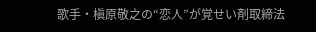歌手・槇原敬之の“恋人”が覚せい剤取締法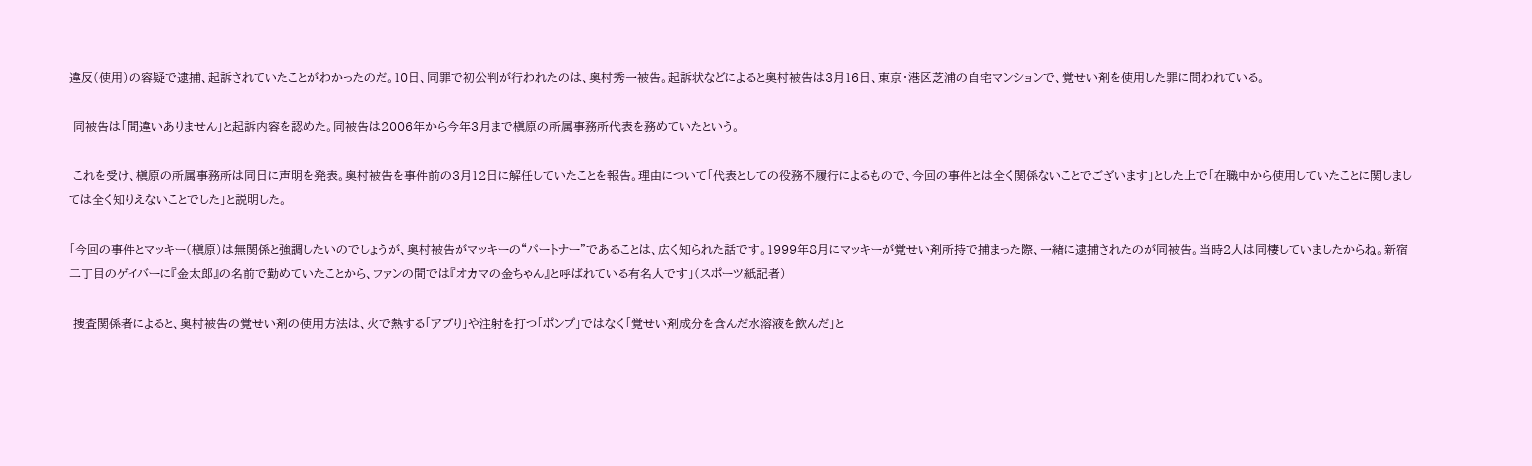違反(使用)の容疑で逮捕、起訴されていたことがわかったのだ。10日、同罪で初公判が行われたのは、奥村秀一被告。起訴状などによると奥村被告は3月16日、東京・港区芝浦の自宅マンションで、覚せい剤を使用した罪に問われている。

 同被告は「間違いありません」と起訴内容を認めた。同被告は2006年から今年3月まで槇原の所属事務所代表を務めていたという。

 これを受け、槇原の所属事務所は同日に声明を発表。奥村被告を事件前の3月12日に解任していたことを報告。理由について「代表としての役務不履行によるもので、今回の事件とは全く関係ないことでございます」とした上で「在職中から使用していたことに関しましては全く知りえないことでした」と説明した。

「今回の事件とマッキー(槇原)は無関係と強調したいのでしょうが、奥村被告がマッキーの“パートナー”であることは、広く知られた話です。1999年8月にマッキーが覚せい剤所持で捕まった際、一緒に逮捕されたのが同被告。当時2人は同棲していましたからね。新宿二丁目のゲイバーに『金太郎』の名前で勤めていたことから、ファンの間では『オカマの金ちゃん』と呼ばれている有名人です」(スポーツ紙記者)

 捜査関係者によると、奥村被告の覚せい剤の使用方法は、火で熱する「アブり」や注射を打つ「ポンプ」ではなく「覚せい剤成分を含んだ水溶液を飲んだ」と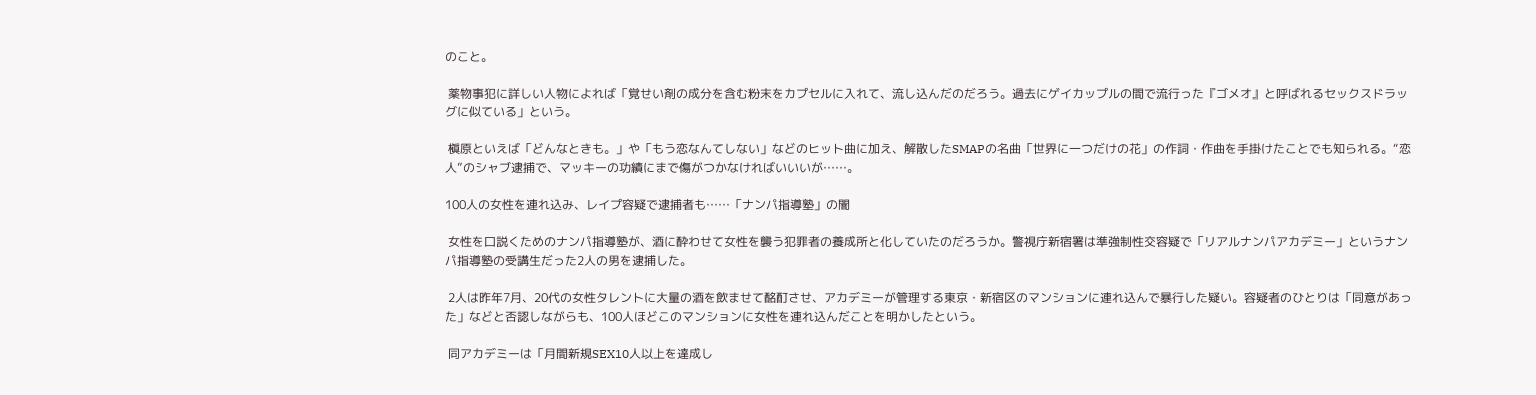のこと。

 薬物事犯に詳しい人物によれば「覚せい剤の成分を含む粉末をカプセルに入れて、流し込んだのだろう。過去にゲイカップルの間で流行った『ゴメオ』と呼ばれるセックスドラッグに似ている」という。

 槇原といえば「どんなときも。」や「もう恋なんてしない」などのヒット曲に加え、解散したSMAPの名曲「世界に一つだけの花」の作詞・作曲を手掛けたことでも知られる。“恋人”のシャブ逮捕で、マッキーの功績にまで傷がつかなければいいいが……。

100人の女性を連れ込み、レイプ容疑で逮捕者も……「ナンパ指導塾」の闇

 女性を口説くためのナンパ指導塾が、酒に酔わせて女性を襲う犯罪者の養成所と化していたのだろうか。警視庁新宿署は準強制性交容疑で「リアルナンパアカデミー」というナンパ指導塾の受講生だった2人の男を逮捕した。

 2人は昨年7月、20代の女性タレントに大量の酒を飲ませて酩酊させ、アカデミーが管理する東京・新宿区のマンションに連れ込んで暴行した疑い。容疑者のひとりは「同意があった」などと否認しながらも、100人ほどこのマンションに女性を連れ込んだことを明かしたという。

 同アカデミーは「月間新規SEX10人以上を達成し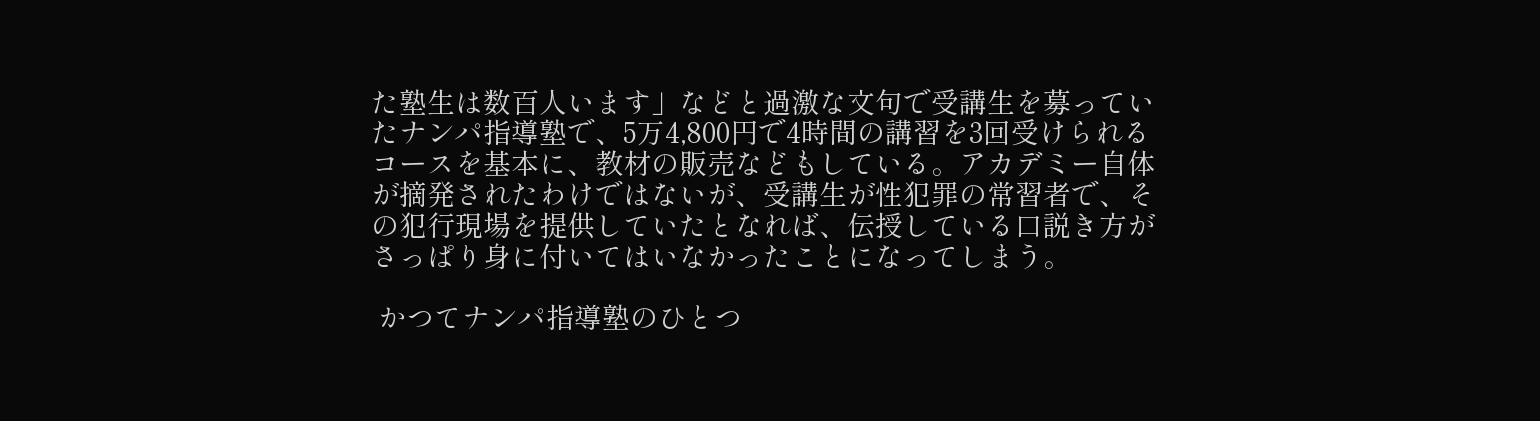た塾生は数百人います」などと過激な文句で受講生を募っていたナンパ指導塾で、5万4,800円で4時間の講習を3回受けられるコースを基本に、教材の販売などもしている。アカデミー自体が摘発されたわけではないが、受講生が性犯罪の常習者で、その犯行現場を提供していたとなれば、伝授している口説き方がさっぱり身に付いてはいなかったことになってしまう。

 かつてナンパ指導塾のひとつ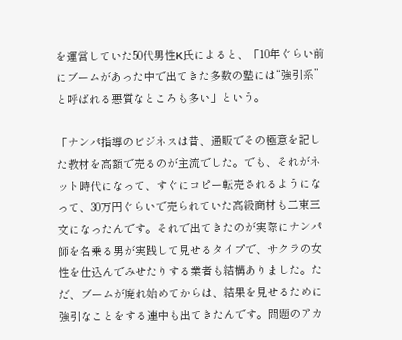を運営していた50代男性K氏によると、「10年ぐらい前にブームがあった中で出てきた多数の塾には“強引系”と呼ばれる悪質なところも多い」という。

「ナンパ指導のビジネスは昔、通販でその極意を記した教材を高額で売るのが主流でした。でも、それがネット時代になって、すぐにコピー転売されるようになって、30万円ぐらいで売られていた高級商材も二束三文になったんです。それで出てきたのが実際にナンパ師を名乗る男が実践して見せるタイプで、サクラの女性を仕込んでみせたりする業者も結構ありました。ただ、ブームが廃れ始めてからは、結果を見せるために強引なことをする連中も出てきたんです。問題のアカ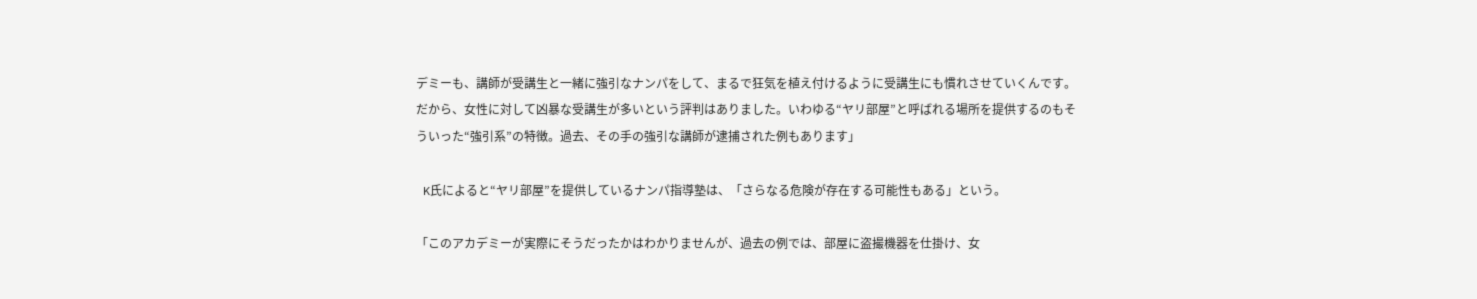デミーも、講師が受講生と一緒に強引なナンパをして、まるで狂気を植え付けるように受講生にも慣れさせていくんです。だから、女性に対して凶暴な受講生が多いという評判はありました。いわゆる“ヤリ部屋”と呼ばれる場所を提供するのもそういった“強引系”の特徴。過去、その手の強引な講師が逮捕された例もあります」

 K氏によると“ヤリ部屋”を提供しているナンパ指導塾は、「さらなる危険が存在する可能性もある」という。

「このアカデミーが実際にそうだったかはわかりませんが、過去の例では、部屋に盗撮機器を仕掛け、女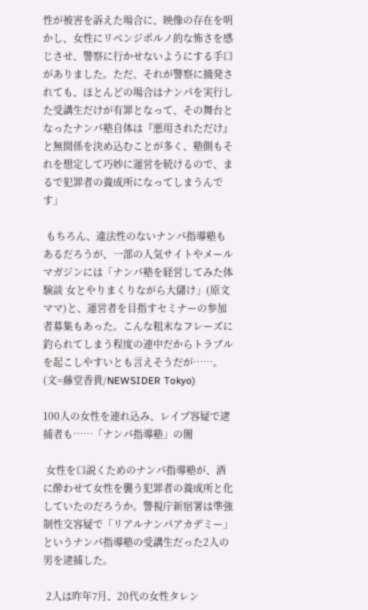性が被害を訴えた場合に、映像の存在を明かし、女性にリベンジポルノ的な怖さを感じさせ、警察に行かせないようにする手口がありました。ただ、それが警察に摘発されても、ほとんどの場合はナンパを実行した受講生だけが有罪となって、その舞台となったナンパ塾自体は『悪用されただけ』と無関係を決め込むことが多く、塾側もそれを想定して巧妙に運営を続けるので、まるで犯罪者の養成所になってしまうんです」

 もちろん、違法性のないナンパ指導塾もあるだろうが、一部の人気サイトやメールマガジンには「ナンパ塾を経営してみた体験談 女とやりまくりながら大儲け」(原文ママ)と、運営者を目指すセミナーの参加者募集もあった。こんな粗末なフレーズに釣られてしまう程度の連中だからトラブルを起こしやすいとも言えそうだが……。
(文=藤堂香貴/NEWSIDER Tokyo)

100人の女性を連れ込み、レイプ容疑で逮捕者も……「ナンパ指導塾」の闇

 女性を口説くためのナンパ指導塾が、酒に酔わせて女性を襲う犯罪者の養成所と化していたのだろうか。警視庁新宿署は準強制性交容疑で「リアルナンパアカデミー」というナンパ指導塾の受講生だった2人の男を逮捕した。

 2人は昨年7月、20代の女性タレン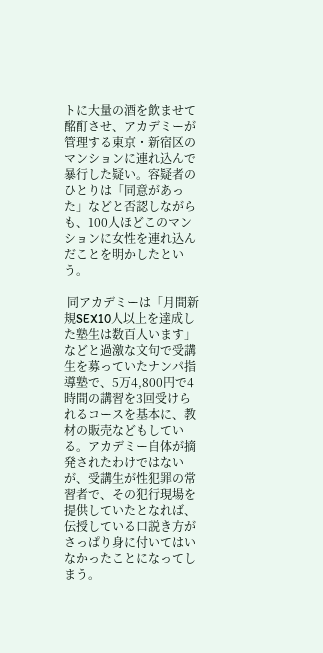トに大量の酒を飲ませて酩酊させ、アカデミーが管理する東京・新宿区のマンションに連れ込んで暴行した疑い。容疑者のひとりは「同意があった」などと否認しながらも、100人ほどこのマンションに女性を連れ込んだことを明かしたという。

 同アカデミーは「月間新規SEX10人以上を達成した塾生は数百人います」などと過激な文句で受講生を募っていたナンパ指導塾で、5万4,800円で4時間の講習を3回受けられるコースを基本に、教材の販売などもしている。アカデミー自体が摘発されたわけではないが、受講生が性犯罪の常習者で、その犯行現場を提供していたとなれば、伝授している口説き方がさっぱり身に付いてはいなかったことになってしまう。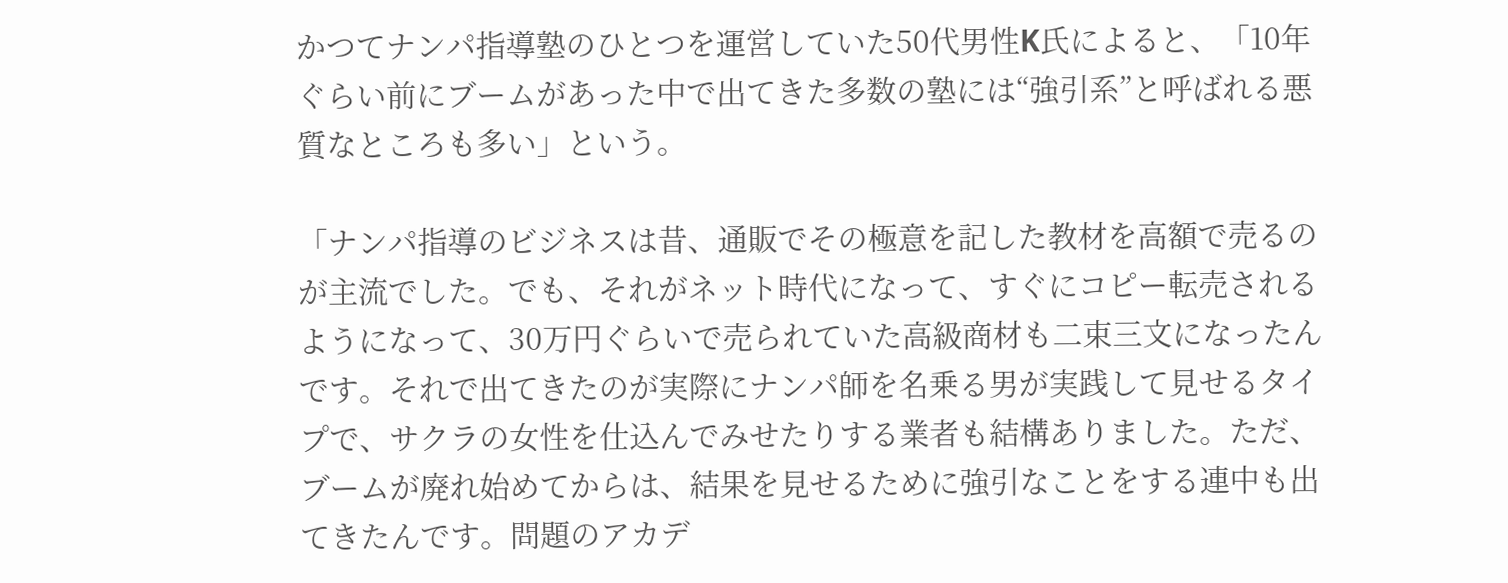かつてナンパ指導塾のひとつを運営していた50代男性K氏によると、「10年ぐらい前にブームがあった中で出てきた多数の塾には“強引系”と呼ばれる悪質なところも多い」という。

「ナンパ指導のビジネスは昔、通販でその極意を記した教材を高額で売るのが主流でした。でも、それがネット時代になって、すぐにコピー転売されるようになって、30万円ぐらいで売られていた高級商材も二束三文になったんです。それで出てきたのが実際にナンパ師を名乗る男が実践して見せるタイプで、サクラの女性を仕込んでみせたりする業者も結構ありました。ただ、ブームが廃れ始めてからは、結果を見せるために強引なことをする連中も出てきたんです。問題のアカデ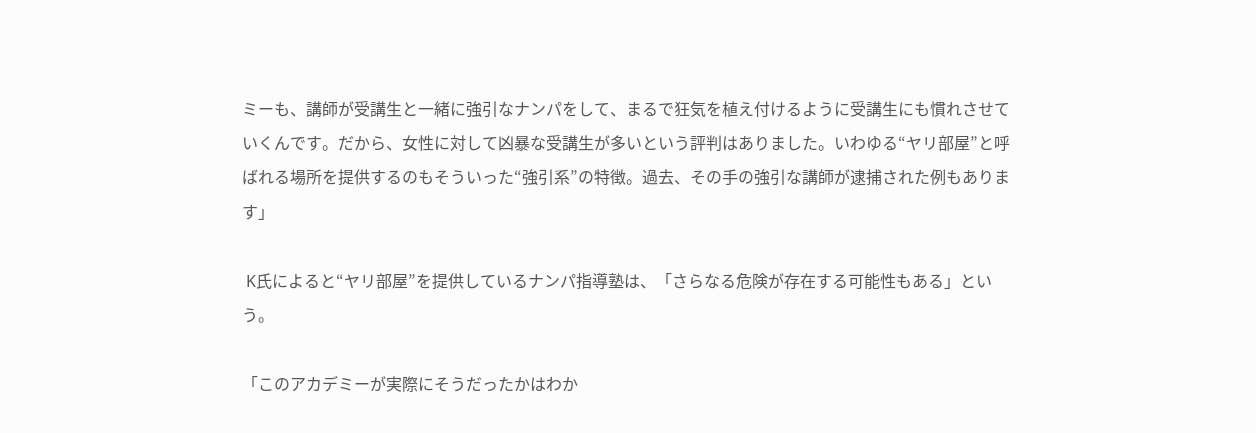ミーも、講師が受講生と一緒に強引なナンパをして、まるで狂気を植え付けるように受講生にも慣れさせていくんです。だから、女性に対して凶暴な受講生が多いという評判はありました。いわゆる“ヤリ部屋”と呼ばれる場所を提供するのもそういった“強引系”の特徴。過去、その手の強引な講師が逮捕された例もあります」

 K氏によると“ヤリ部屋”を提供しているナンパ指導塾は、「さらなる危険が存在する可能性もある」という。

「このアカデミーが実際にそうだったかはわか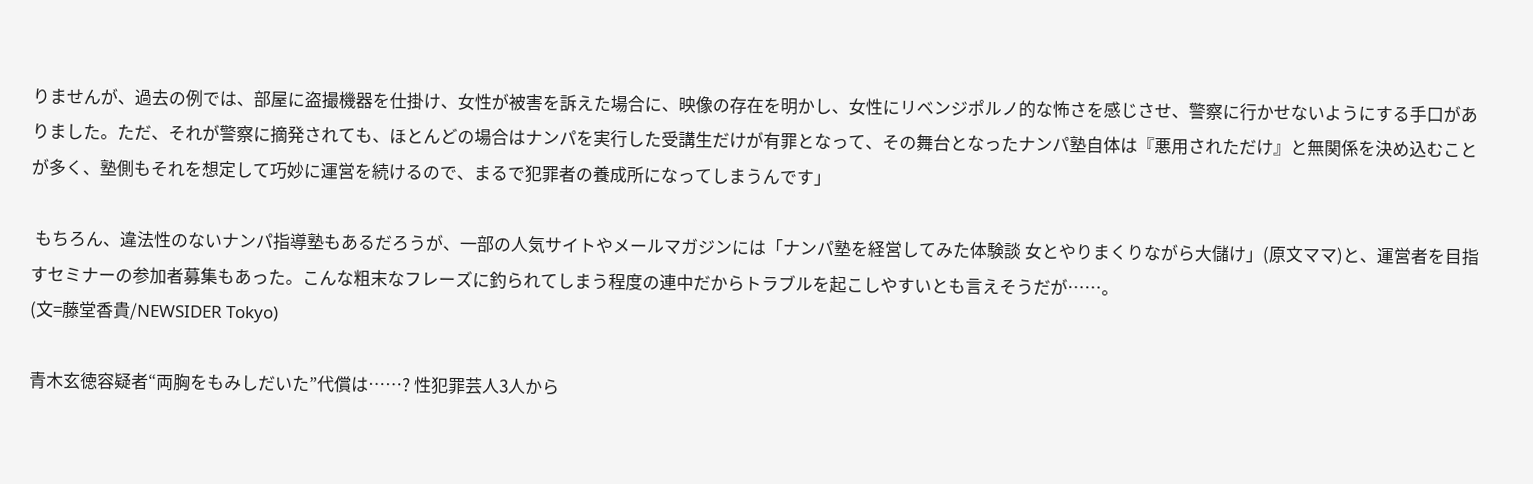りませんが、過去の例では、部屋に盗撮機器を仕掛け、女性が被害を訴えた場合に、映像の存在を明かし、女性にリベンジポルノ的な怖さを感じさせ、警察に行かせないようにする手口がありました。ただ、それが警察に摘発されても、ほとんどの場合はナンパを実行した受講生だけが有罪となって、その舞台となったナンパ塾自体は『悪用されただけ』と無関係を決め込むことが多く、塾側もそれを想定して巧妙に運営を続けるので、まるで犯罪者の養成所になってしまうんです」

 もちろん、違法性のないナンパ指導塾もあるだろうが、一部の人気サイトやメールマガジンには「ナンパ塾を経営してみた体験談 女とやりまくりながら大儲け」(原文ママ)と、運営者を目指すセミナーの参加者募集もあった。こんな粗末なフレーズに釣られてしまう程度の連中だからトラブルを起こしやすいとも言えそうだが……。
(文=藤堂香貴/NEWSIDER Tokyo)

青木玄徳容疑者“両胸をもみしだいた”代償は……? 性犯罪芸人3人から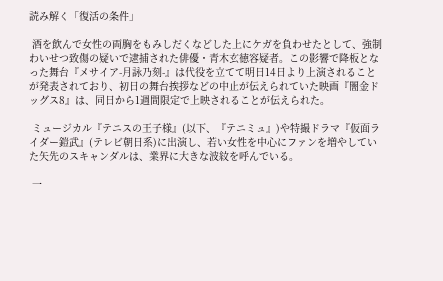読み解く「復活の条件」

 酒を飲んで女性の両胸をもみしだくなどした上にケガを負わせたとして、強制わいせつ致傷の疑いで逮捕された俳優・青木玄徳容疑者。この影響で降板となった舞台『メサイア-月詠乃刻-』は代役を立てて明日14日より上演されることが発表されており、初日の舞台挨拶などの中止が伝えられていた映画『闇金ドッグス8』は、同日から1週間限定で上映されることが伝えられた。

 ミュージカル『テニスの王子様』(以下、『テニミュ』)や特撮ドラマ『仮面ライダー鎧武』(テレビ朝日系)に出演し、若い女性を中心にファンを増やしていた矢先のスキャンダルは、業界に大きな波紋を呼んでいる。

 一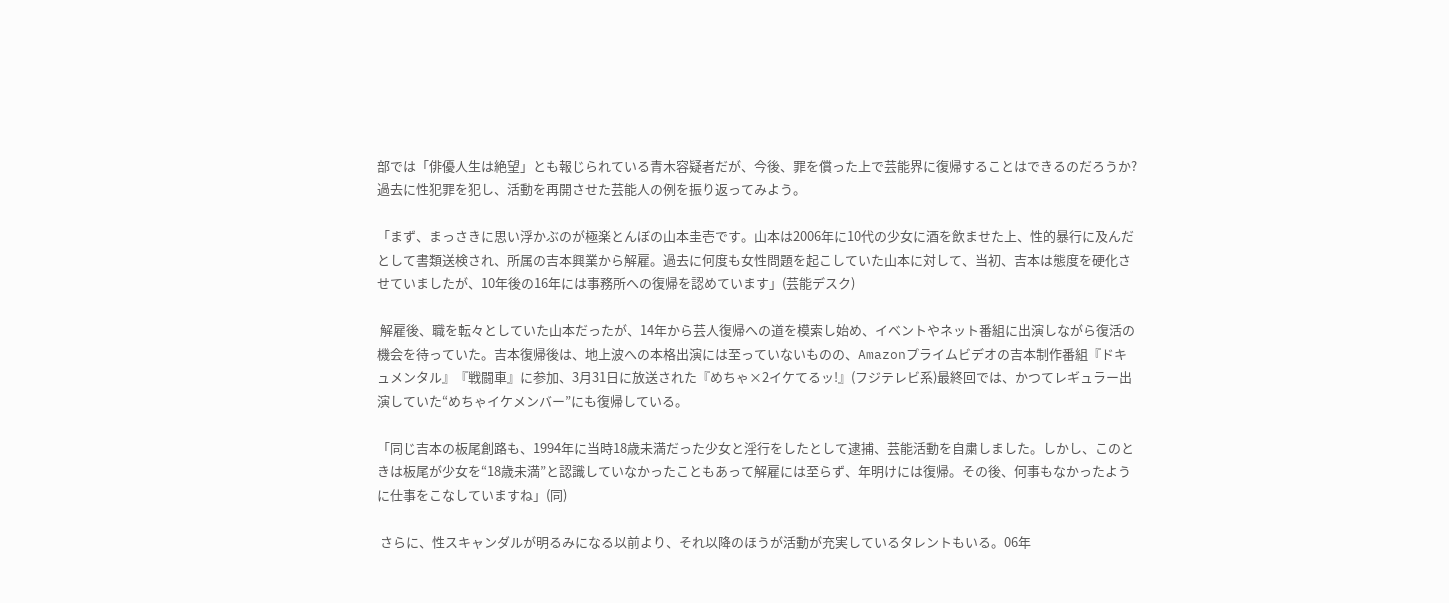部では「俳優人生は絶望」とも報じられている青木容疑者だが、今後、罪を償った上で芸能界に復帰することはできるのだろうか? 過去に性犯罪を犯し、活動を再開させた芸能人の例を振り返ってみよう。

「まず、まっさきに思い浮かぶのが極楽とんぼの山本圭壱です。山本は2006年に10代の少女に酒を飲ませた上、性的暴行に及んだとして書類送検され、所属の吉本興業から解雇。過去に何度も女性問題を起こしていた山本に対して、当初、吉本は態度を硬化させていましたが、10年後の16年には事務所への復帰を認めています」(芸能デスク)

 解雇後、職を転々としていた山本だったが、14年から芸人復帰への道を模索し始め、イベントやネット番組に出演しながら復活の機会を待っていた。吉本復帰後は、地上波への本格出演には至っていないものの、Amazonプライムビデオの吉本制作番組『ドキュメンタル』『戦闘車』に参加、3月31日に放送された『めちゃ×2イケてるッ!』(フジテレビ系)最終回では、かつてレギュラー出演していた“めちゃイケメンバー”にも復帰している。

「同じ吉本の板尾創路も、1994年に当時18歳未満だった少女と淫行をしたとして逮捕、芸能活動を自粛しました。しかし、このときは板尾が少女を“18歳未満”と認識していなかったこともあって解雇には至らず、年明けには復帰。その後、何事もなかったように仕事をこなしていますね」(同)

 さらに、性スキャンダルが明るみになる以前より、それ以降のほうが活動が充実しているタレントもいる。06年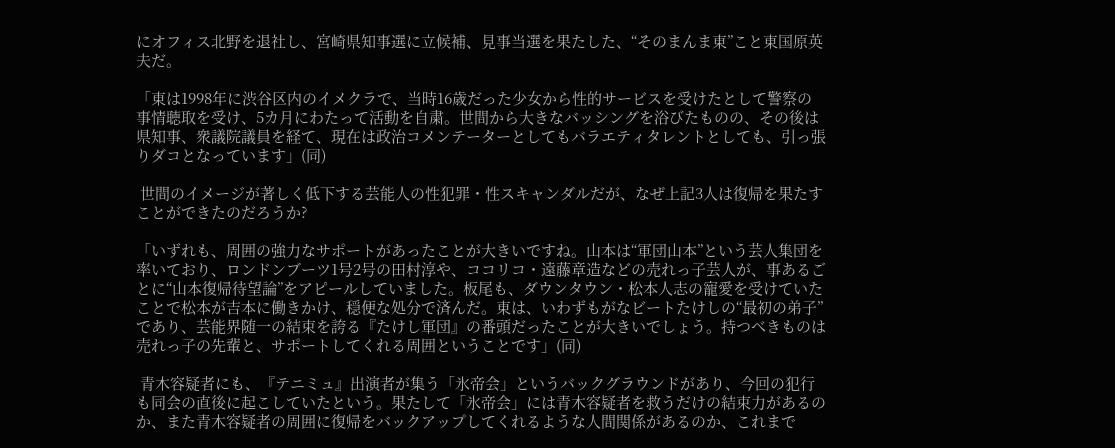にオフィス北野を退社し、宮崎県知事選に立候補、見事当選を果たした、“そのまんま東”こと東国原英夫だ。

「東は1998年に渋谷区内のイメクラで、当時16歳だった少女から性的サービスを受けたとして警察の事情聴取を受け、5カ月にわたって活動を自粛。世間から大きなバッシングを浴びたものの、その後は県知事、衆議院議員を経て、現在は政治コメンテーターとしてもバラエティタレントとしても、引っ張りダコとなっています」(同)

 世間のイメージが著しく低下する芸能人の性犯罪・性スキャンダルだが、なぜ上記3人は復帰を果たすことができたのだろうか?

「いずれも、周囲の強力なサポートがあったことが大きいですね。山本は“軍団山本”という芸人集団を率いており、ロンドンブーツ1号2号の田村淳や、ココリコ・遠藤章造などの売れっ子芸人が、事あるごとに“山本復帰待望論”をアピールしていました。板尾も、ダウンタウン・松本人志の寵愛を受けていたことで松本が吉本に働きかけ、穏便な処分で済んだ。東は、いわずもがなビートたけしの“最初の弟子”であり、芸能界随一の結束を誇る『たけし軍団』の番頭だったことが大きいでしょう。持つべきものは売れっ子の先輩と、サポートしてくれる周囲ということです」(同)

 青木容疑者にも、『テニミュ』出演者が集う「氷帝会」というバックグラウンドがあり、今回の犯行も同会の直後に起こしていたという。果たして「氷帝会」には青木容疑者を救うだけの結束力があるのか、また青木容疑者の周囲に復帰をバックアップしてくれるような人間関係があるのか、これまで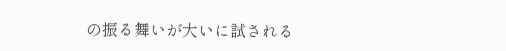の振る舞いが大いに試される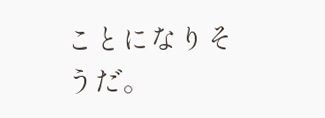ことになりそうだ。